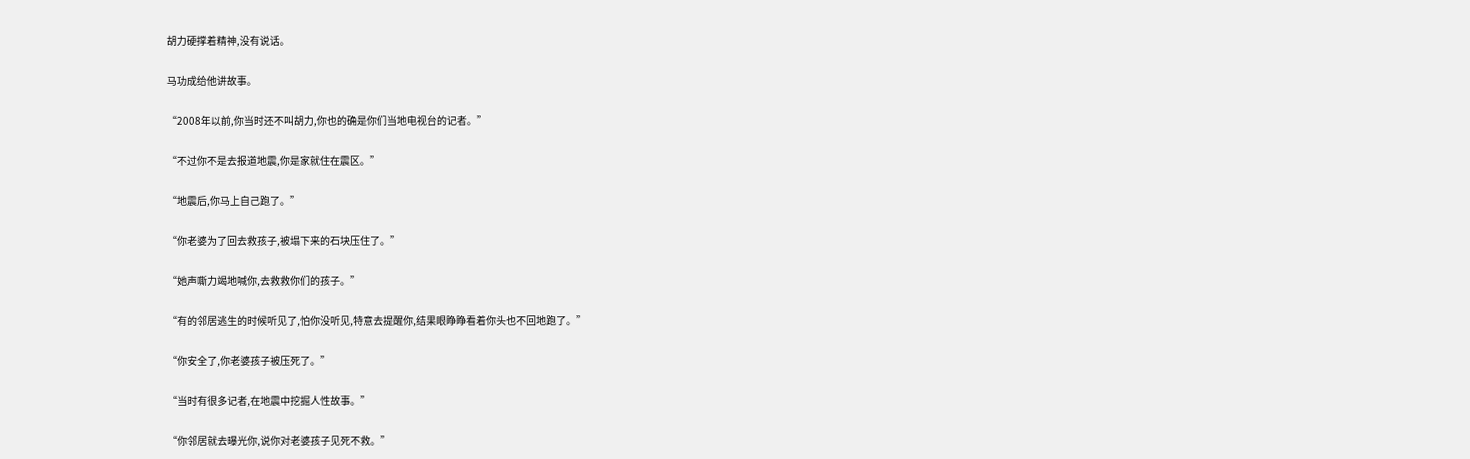胡力硬撑着精神,没有说话。

马功成给他讲故事。

“2008年以前,你当时还不叫胡力,你也的确是你们当地电视台的记者。”

“不过你不是去报道地震,你是家就住在震区。”

“地震后,你马上自己跑了。”

“你老婆为了回去救孩子,被塌下来的石块压住了。”

“她声嘶力竭地喊你,去救救你们的孩子。”

“有的邻居逃生的时候听见了,怕你没听见,特意去提醒你,结果眼睁睁看着你头也不回地跑了。”

“你安全了,你老婆孩子被压死了。”

“当时有很多记者,在地震中挖掘人性故事。”

“你邻居就去曝光你,说你对老婆孩子见死不救。”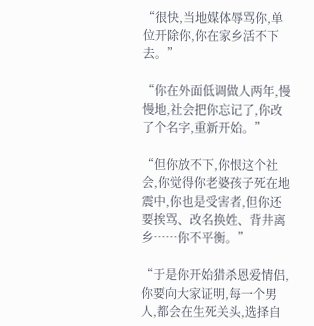“很快,当地媒体辱骂你,单位开除你,你在家乡活不下去。”

“你在外面低调做人两年,慢慢地,社会把你忘记了,你改了个名字,重新开始。”

“但你放不下,你恨这个社会,你觉得你老婆孩子死在地震中,你也是受害者,但你还要挨骂、改名换姓、背井离乡……你不平衡。”

“于是你开始猎杀恩爱情侣,你要向大家证明,每一个男人,都会在生死关头,选择自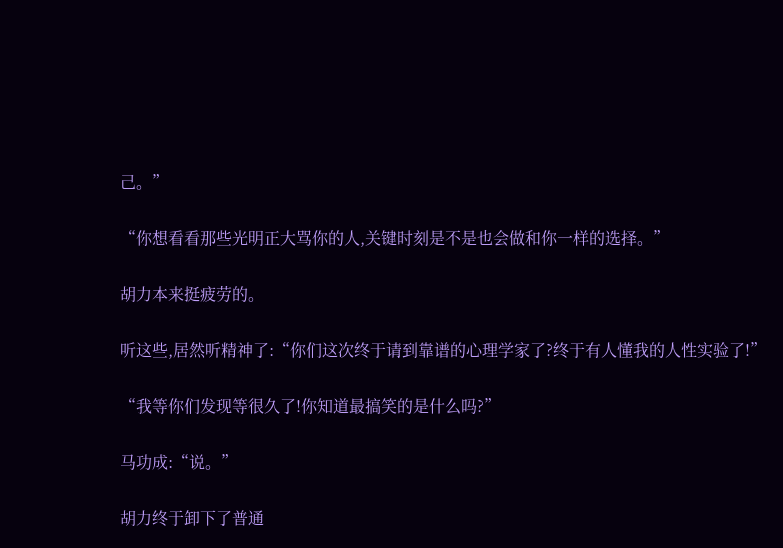己。”

“你想看看那些光明正大骂你的人,关键时刻是不是也会做和你一样的选择。”

胡力本来挺疲劳的。

听这些,居然听精神了:“你们这次终于请到靠谱的心理学家了?终于有人懂我的人性实验了!”

“我等你们发现等很久了!你知道最搞笑的是什么吗?”

马功成:“说。”

胡力终于卸下了普通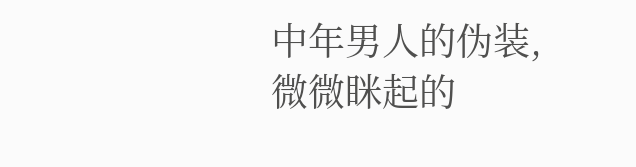中年男人的伪装,微微眯起的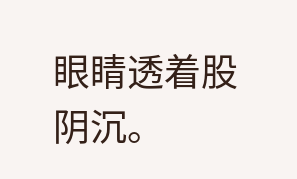眼睛透着股阴沉。